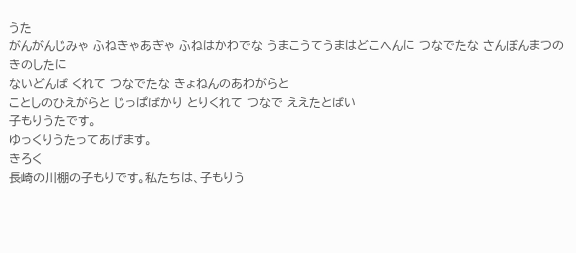うた
がんがんじみゃ ふねきゃあぎゃ ふねはかわでな うまこうてうまはどこへんに つなでたな さんぼんまつの きのしたに
ないどんば くれて つなでたな きょねんのあわがらと
ことしのひえがらと じっぱばかり とりくれて つなで ええたとばい
子もりうたです。
ゆっくりうたってあげます。
きろく
長崎の川棚の子もりです。私たちは、子もりう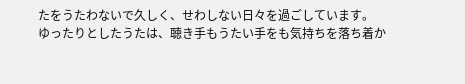たをうたわないで久しく、せわしない日々を過ごしています。
ゆったりとしたうたは、聴き手もうたい手をも気持ちを落ち着か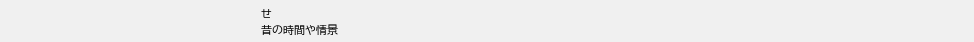せ
昔の時間や情景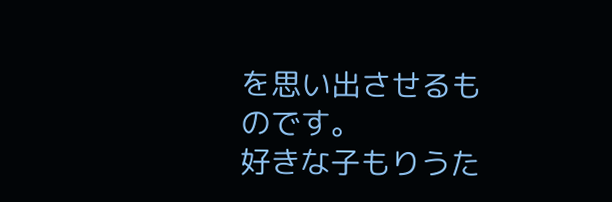を思い出させるものです。
好きな子もりうた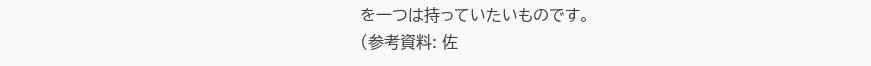を一つは持っていたいものです。
(参考資料: 佐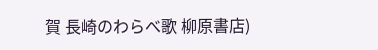賀 長崎のわらべ歌 柳原書店)